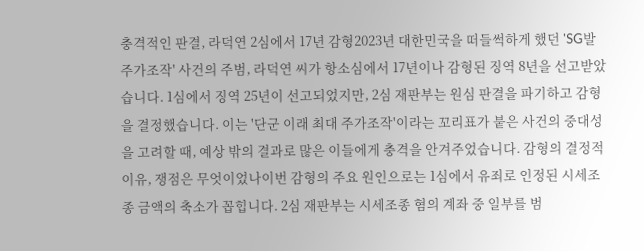충격적인 판결, 라덕연 2심에서 17년 감형2023년 대한민국을 떠들썩하게 했던 'SG발 주가조작' 사건의 주범, 라덕연 씨가 항소심에서 17년이나 감형된 징역 8년을 선고받았습니다. 1심에서 징역 25년이 선고되었지만, 2심 재판부는 원심 판결을 파기하고 감형을 결정했습니다. 이는 '단군 이래 최대 주가조작'이라는 꼬리표가 붙은 사건의 중대성을 고려할 때, 예상 밖의 결과로 많은 이들에게 충격을 안겨주었습니다. 감형의 결정적 이유, 쟁점은 무엇이었나이번 감형의 주요 원인으로는 1심에서 유죄로 인정된 시세조종 금액의 축소가 꼽힙니다. 2심 재판부는 시세조종 혐의 계좌 중 일부를 범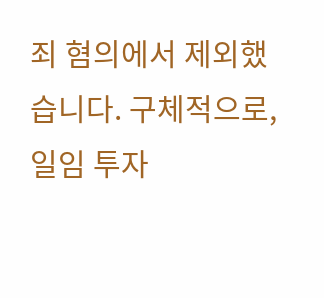죄 혐의에서 제외했습니다. 구체적으로, 일임 투자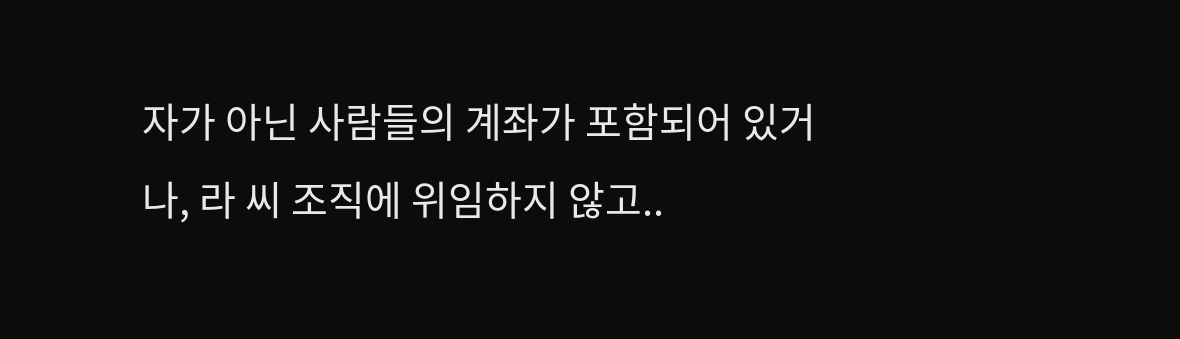자가 아닌 사람들의 계좌가 포함되어 있거나, 라 씨 조직에 위임하지 않고..